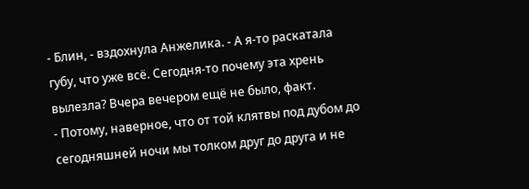- Блин, - вздохнула Анжелика. - А я-то раскатала губу, что уже всё. Сегодня-то почему эта хрень вылезла? Вчера вечером ещё не было, факт.
- Потому, наверное, что от той клятвы под дубом до сегодняшней ночи мы толком друг до друга и не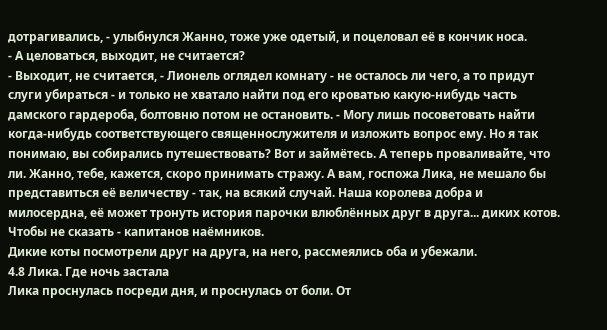дотрагивались, - улыбнулся Жанно, тоже уже одетый, и поцеловал её в кончик носа.
- А целоваться, выходит, не считается?
- Выходит, не считается, - Лионель оглядел комнату - не осталось ли чего, а то придут слуги убираться - и только не хватало найти под его кроватью какую-нибудь часть дамского гардероба, болтовню потом не остановить. - Могу лишь посоветовать найти когда-нибудь соответствующего священнослужителя и изложить вопрос ему. Но я так понимаю, вы собирались путешествовать? Вот и займётесь. А теперь проваливайте, что ли. Жанно, тебе, кажется, скоро принимать стражу. А вам, госпожа Лика, не мешало бы представиться её величеству - так, на всякий случай. Наша королева добра и милосердна, её может тронуть история парочки влюблённых друг в друга... диких котов. Чтобы не сказать - капитанов наёмников.
Дикие коты посмотрели друг на друга, на него, рассмеялись оба и убежали.
4.8 Лика. Где ночь застала
Лика проснулась посреди дня, и проснулась от боли. От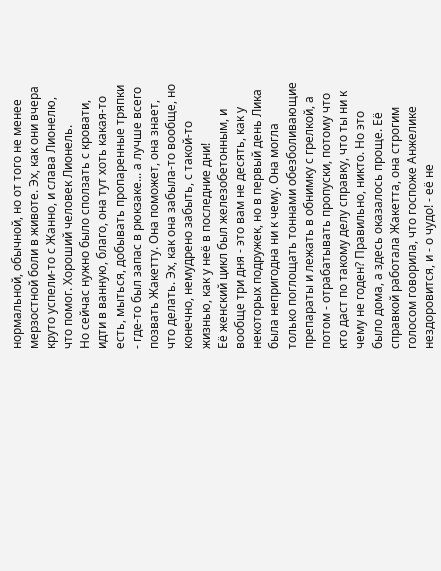нормальной, обычной, но от того не менее мерзостной боли в животе. Эх, как они вчера круто успели-то с Жанно, и слава Лионелю, что помог. Хороший человек Лионель.
Но сейчас нужно было сползать с кровати, идти в ванную, благо, она тут хоть какая-то есть, мыться, добывать пропаренные тряпки - где-то был запас в рюкзаке... а лучше всего позвать Жакетту. Она поможет, она знает, что делать. Эх, как она забыла-то вообще, но конечно, немудрено забыть, с такой-то жизнью, как у неё в последние дни!
Её женский цикл был железобетонным, и вообще три дня - это вам не десять, как у некоторых подружек, но в первый день Лика была непригодна ни к чему. Она могла только поглощать тоннами обезболивающие препараты и лежать в обнимку с грелкой, а потом - отрабатывать пропуски, потому что кто даст по такому делу справку, что ты ни к чему не годен? Правильно, никто. Но это было дома, а здесь оказалось проще. Её справкой работала Жакетта, она строгим голосом говорила, что госпоже Анжелике нездоровится, и - о чудо! - её не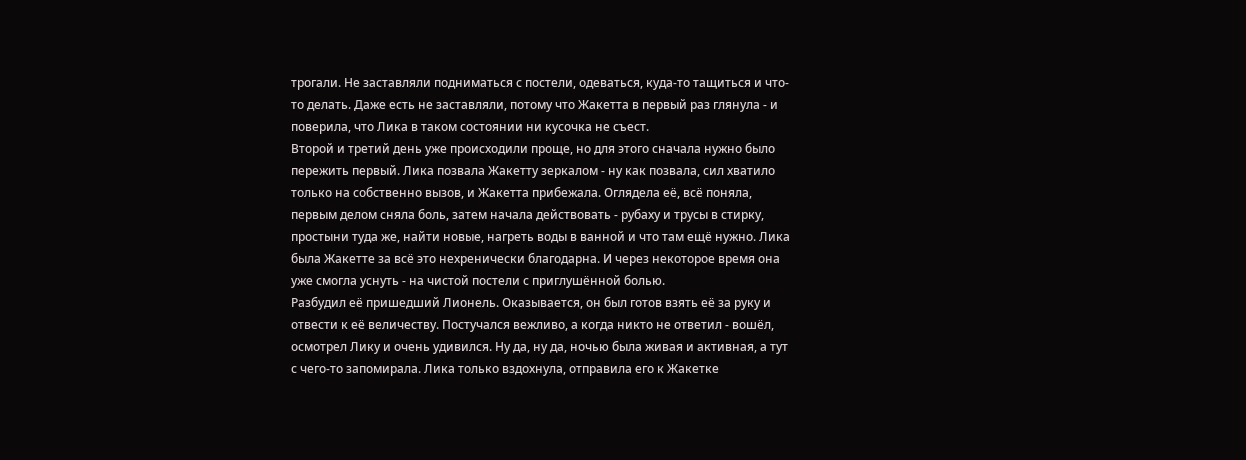трогали. Не заставляли подниматься с постели, одеваться, куда-то тащиться и что-то делать. Даже есть не заставляли, потому что Жакетта в первый раз глянула - и поверила, что Лика в таком состоянии ни кусочка не съест.
Второй и третий день уже происходили проще, но для этого сначала нужно было пережить первый. Лика позвала Жакетту зеркалом - ну как позвала, сил хватило только на собственно вызов, и Жакетта прибежала. Оглядела её, всё поняла, первым делом сняла боль, затем начала действовать - рубаху и трусы в стирку, простыни туда же, найти новые, нагреть воды в ванной и что там ещё нужно. Лика была Жакетте за всё это нехренически благодарна. И через некоторое время она уже смогла уснуть - на чистой постели с приглушённой болью.
Разбудил её пришедший Лионель. Оказывается, он был готов взять её за руку и отвести к её величеству. Постучался вежливо, а когда никто не ответил - вошёл, осмотрел Лику и очень удивился. Ну да, ну да, ночью была живая и активная, а тут с чего-то запомирала. Лика только вздохнула, отправила его к Жакетке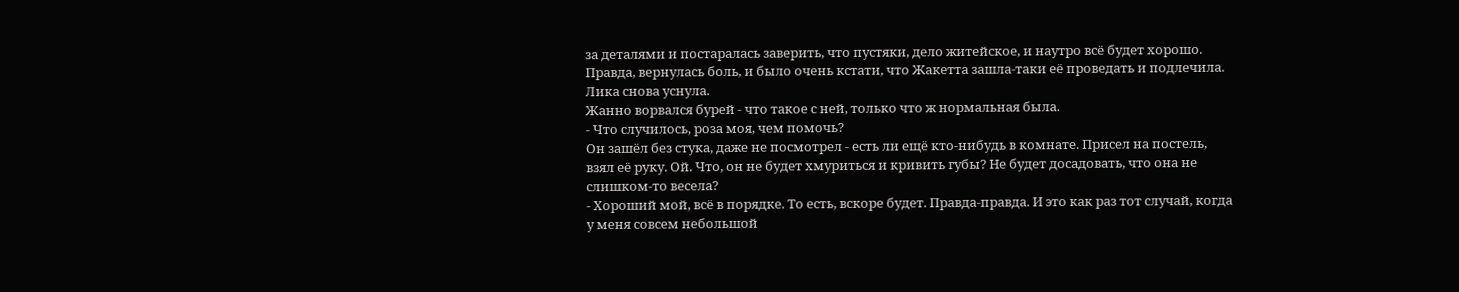за деталями и постаралась заверить, что пустяки, дело житейское, и наутро всё будет хорошо. Правда, вернулась боль, и было очень кстати, что Жакетта зашла-таки её проведать и подлечила. Лика снова уснула.
Жанно ворвался бурей - что такое с ней, только что ж нормальная была.
- Что случилось, роза моя, чем помочь?
Он зашёл без стука, даже не посмотрел - есть ли ещё кто-нибудь в комнате. Присел на постель, взял её руку. Ой. Что, он не будет хмуриться и кривить губы? Не будет досадовать, что она не слишком-то весела?
- Хороший мой, всё в порядке. То есть, вскоре будет. Правда-правда. И это как раз тот случай, когда у меня совсем небольшой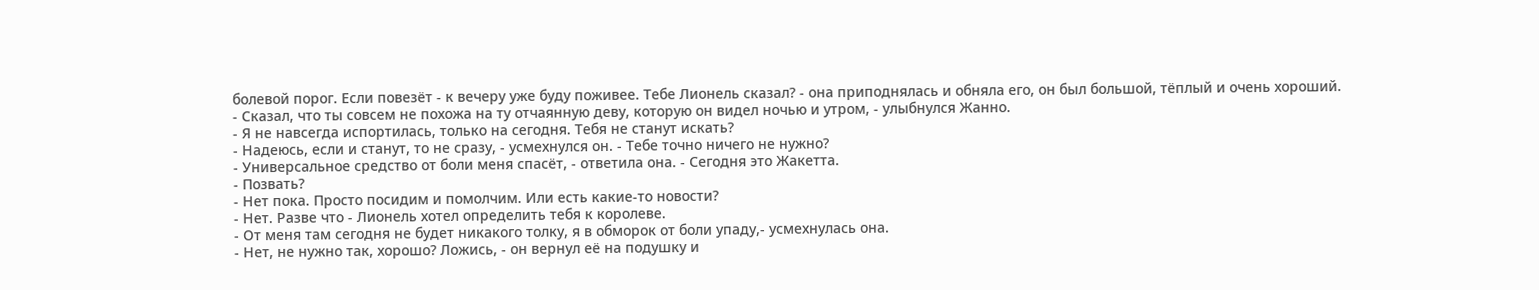болевой порог. Если повезёт - к вечеру уже буду поживее. Тебе Лионель сказал? - она приподнялась и обняла его, он был большой, тёплый и очень хороший.
- Сказал, что ты совсем не похожа на ту отчаянную деву, которую он видел ночью и утром, - улыбнулся Жанно.
- Я не навсегда испортилась, только на сегодня. Тебя не станут искать?
- Надеюсь, если и станут, то не сразу, - усмехнулся он. - Тебе точно ничего не нужно?
- Универсальное средство от боли меня спасёт, - ответила она. - Сегодня это Жакетта.
- Позвать?
- Нет пока. Просто посидим и помолчим. Или есть какие-то новости?
- Нет. Разве что - Лионель хотел определить тебя к королеве.
- От меня там сегодня не будет никакого толку, я в обморок от боли упаду,- усмехнулась она.
- Нет, не нужно так, хорошо? Ложись, - он вернул её на подушку и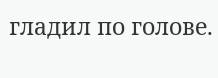гладил по голове.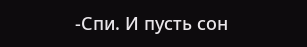-Спи. И пусть сон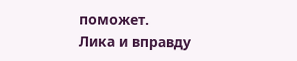поможет.
Лика и вправду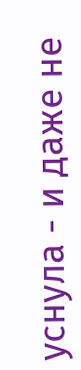уснула - и даже не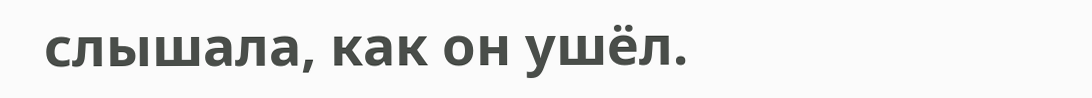слышала, как он ушёл.